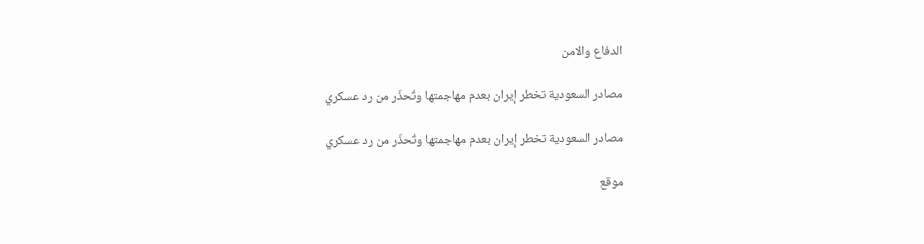الدفاع والامن

مصادر السعودية تخطر إيران بعدم مهاجمتها وتُحذّر من رد عسكري

مصادر السعودية تخطر إيران بعدم مهاجمتها وتُحذّر من رد عسكري

موقع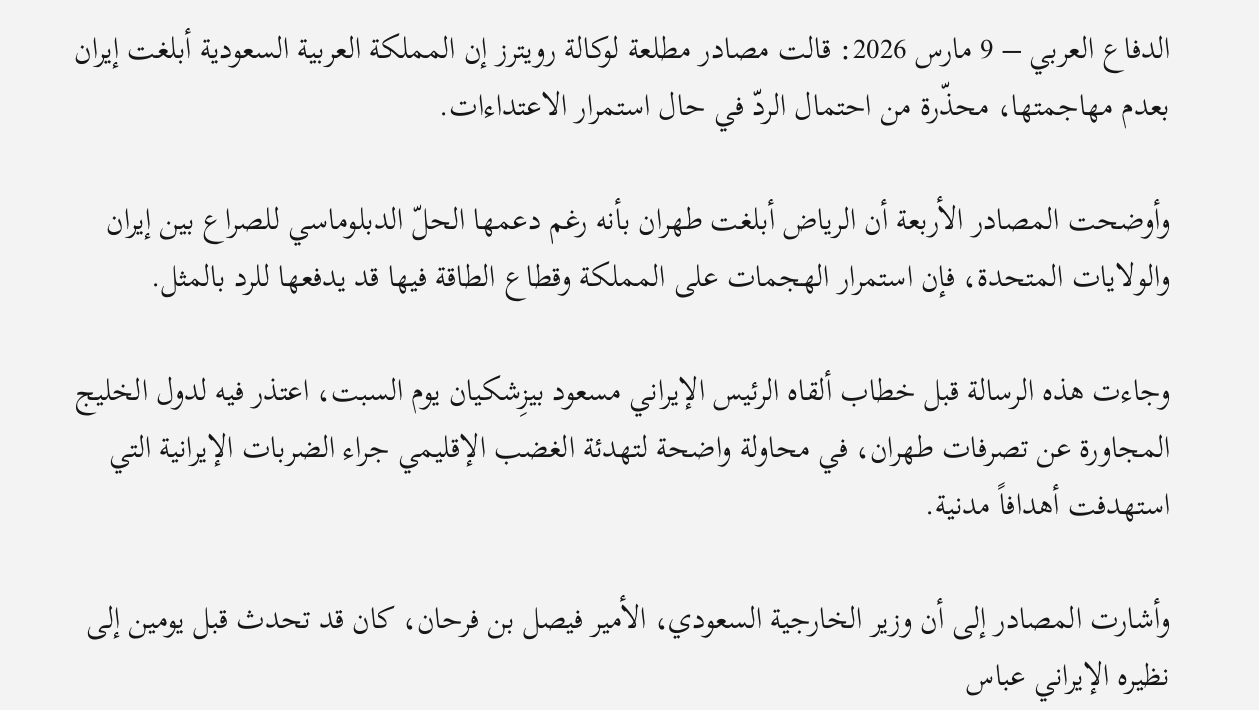الدفاع العربي – 9 مارس 2026: قالت مصادر مطلعة لوكالة رويترز إن المملكة العربية السعودية أبلغت إيران بعدم مهاجمتها، محذّرة من احتمال الردّ في حال استمرار الاعتداءات.

وأوضحت المصادر الأربعة أن الرياض أبلغت طهران بأنه رغم دعمها الحلّ الدبلوماسي للصراع بين إيران والولايات المتحدة، فإن استمرار الهجمات على المملكة وقطاع الطاقة فيها قد يدفعها للرد بالمثل.

وجاءت هذه الرسالة قبل خطاب ألقاه الرئيس الإيراني مسعود بيزِشكيان يوم السبت، اعتذر فيه لدول الخليج المجاورة عن تصرفات طهران، في محاولة واضحة لتهدئة الغضب الإقليمي جراء الضربات الإيرانية التي استهدفت أهدافاً مدنية.

وأشارت المصادر إلى أن وزير الخارجية السعودي، الأمير فيصل بن فرحان، كان قد تحدث قبل يومين إلى نظيره الإيراني عباس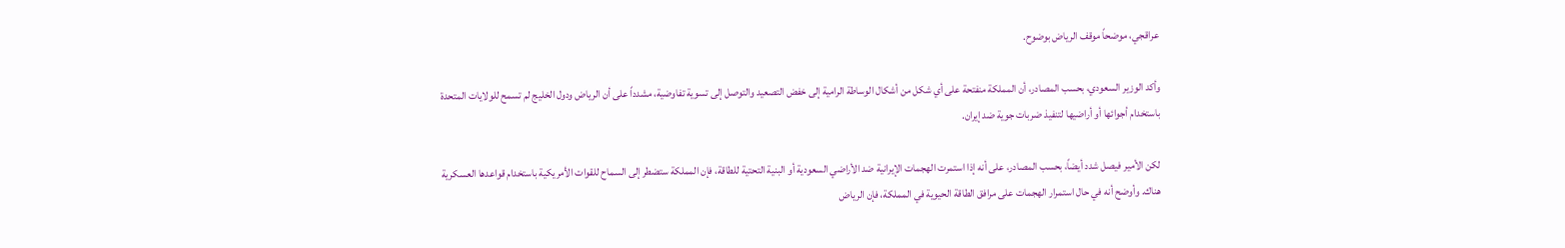عراقجي، موضحاً موقف الرياض بوضوح.

وأكد الوزير السعودي، بحسب المصادر، أن المملكة منفتحة على أي شكل من أشكال الوساطة الرامية إلى خفض التصعيد والتوصل إلى تسوية تفاوضية، مشدداً على أن الرياض ودول الخليج لم تسمح للولايات المتحدة باستخدام أجوائها أو أراضيها لتنفيذ ضربات جوية ضد إيران.

لكن الأمير فيصل شدد أيضاً، بحسب المصادر، على أنه إذا استمرت الهجمات الإيرانية ضد الأراضي السعودية أو البنية التحتية للطاقة، فإن المملكة ستضطر إلى السماح للقوات الأمريكية باستخدام قواعدها العسكرية هناك. وأوضح أنه في حال استمرار الهجمات على مرافق الطاقة الحيوية في المملكة، فإن الرياض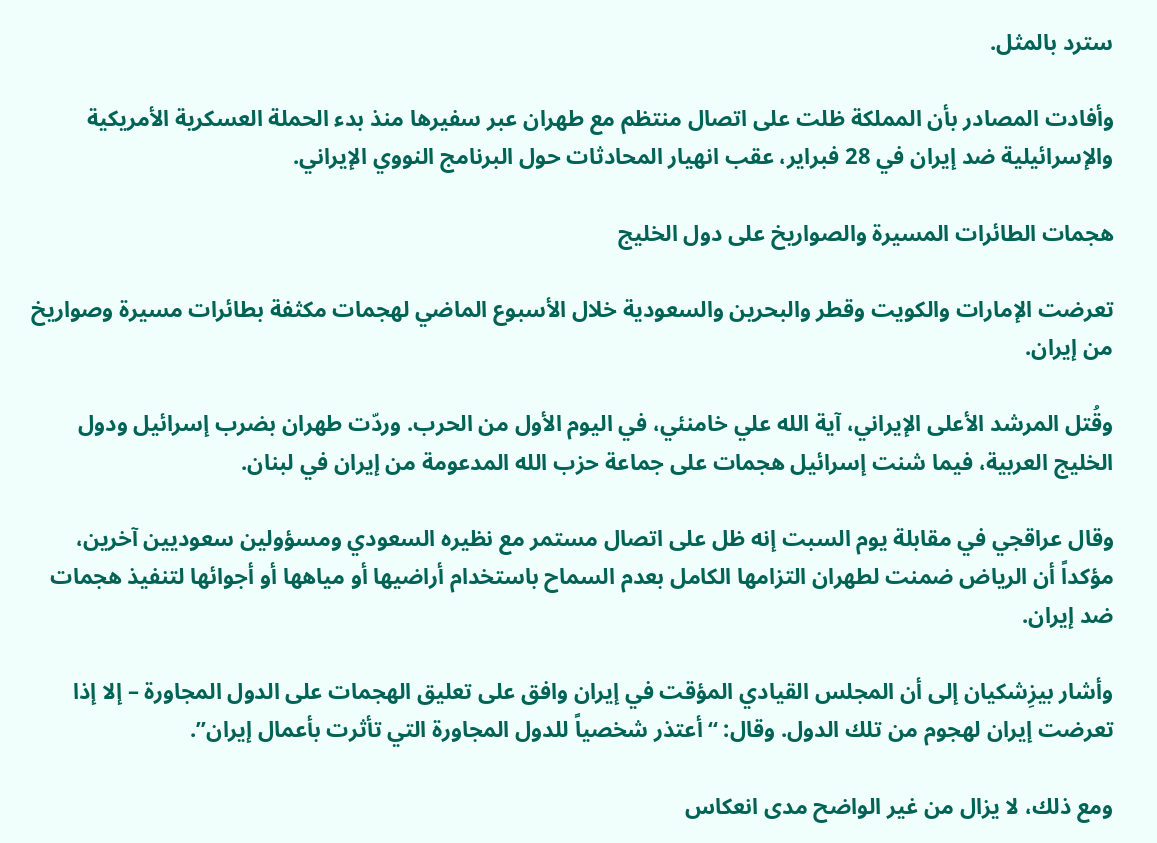سترد بالمثل.

وأفادت المصادر بأن المملكة ظلت على اتصال منتظم مع طهران عبر سفيرها منذ بدء الحملة العسكرية الأمريكية والإسرائيلية ضد إيران في 28 فبراير، عقب انهيار المحادثات حول البرنامج النووي الإيراني.

هجمات الطائرات المسيرة والصواريخ على دول الخليج

تعرضت الإمارات والكويت وقطر والبحرين والسعودية خلال الأسبوع الماضي لهجمات مكثفة بطائرات مسيرة وصواريخ من إيران.

وقُتل المرشد الأعلى الإيراني، آية الله علي خامنئي، في اليوم الأول من الحرب. وردّت طهران بضرب إسرائيل ودول الخليج العربية، فيما شنت إسرائيل هجمات على جماعة حزب الله المدعومة من إيران في لبنان.

وقال عراقجي في مقابلة يوم السبت إنه ظل على اتصال مستمر مع نظيره السعودي ومسؤولين سعوديين آخرين، مؤكداً أن الرياض ضمنت لطهران التزامها الكامل بعدم السماح باستخدام أراضيها أو مياهها أو أجوائها لتنفيذ هجمات ضد إيران.

وأشار بيزِشكيان إلى أن المجلس القيادي المؤقت في إيران وافق على تعليق الهجمات على الدول المجاورة – إلا إذا تعرضت إيران لهجوم من تلك الدول. وقال: “أعتذر شخصياً للدول المجاورة التي تأثرت بأعمال إيران”.

ومع ذلك، لا يزال من غير الواضح مدى انعكاس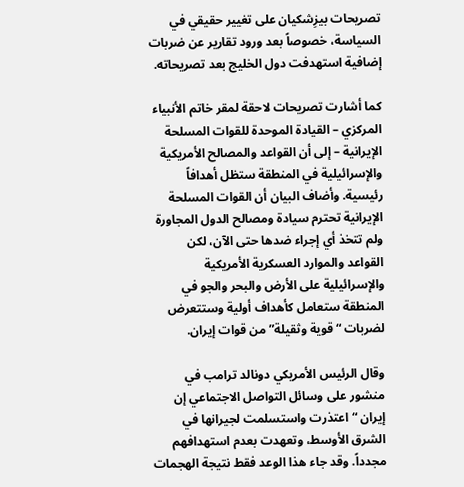تصريحات بيزِشكيان على تغيير حقيقي في السياسة، خصوصاً بعد ورود تقارير عن ضربات إضافية استهدفت دول الخليج بعد تصريحاته.

كما أشارت تصريحات لاحقة لمقر خاتم الأنبياء المركزي – القيادة الموحدة للقوات المسلحة الإيرانية – إلى أن القواعد والمصالح الأمريكية والإسرائيلية في المنطقة ستظل أهدافاً رئيسية. وأضاف البيان أن القوات المسلحة الإيرانية تحترم سيادة ومصالح الدول المجاورة ولم تتخذ أي إجراء ضدها حتى الآن، لكن القواعد والموارد العسكرية الأمريكية والإسرائيلية على الأرض والبحر والجو في المنطقة ستعامل كأهداف أولية وستتعرض لضربات “قوية وثقيلة” من قوات إيران.

وقال الرئيس الأمريكي دونالد ترامب في منشور على وسائل التواصل الاجتماعي إن إيران “اعتذرت واستسلمت لجيرانها في الشرق الأوسط، وتعهدت بعدم استهدافهم مجدداً. وقد جاء هذا الوعد فقط نتيجة الهجمات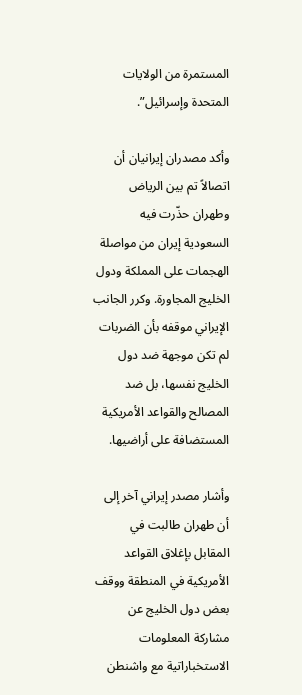المستمرة من الولايات المتحدة وإسرائيل”.

وأكد مصدران إيرانيان أن اتصالاً تم بين الرياض وطهران حذّرت فيه السعودية إيران من مواصلة الهجمات على المملكة ودول الخليج المجاورة. وكرر الجانب الإيراني موقفه بأن الضربات لم تكن موجهة ضد دول الخليج نفسها، بل ضد المصالح والقواعد الأمريكية المستضافة على أراضيها.

وأشار مصدر إيراني آخر إلى أن طهران طالبت في المقابل بإغلاق القواعد الأمريكية في المنطقة ووقف بعض دول الخليج عن مشاركة المعلومات الاستخباراتية مع واشنطن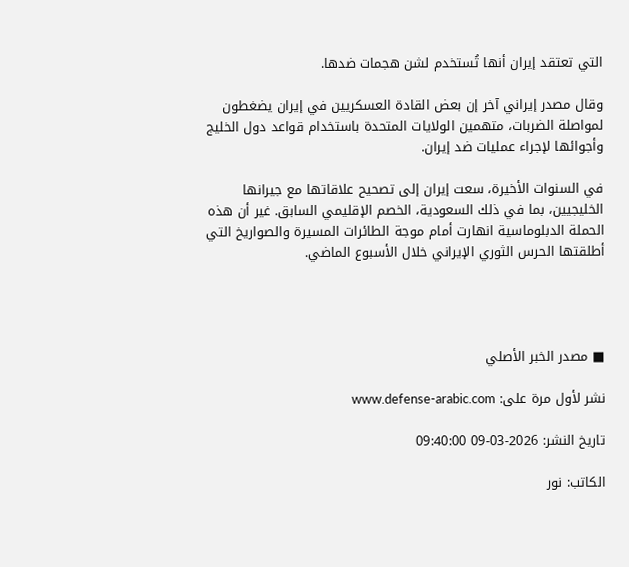التي تعتقد إيران أنها تُستخدم لشن هجمات ضدها.

وقال مصدر إيراني آخر إن بعض القادة العسكريين في إيران يضغطون لمواصلة الضربات، متهمين الولايات المتحدة باستخدام قواعد دول الخليج وأجوائها لإجراء عمليات ضد إيران.

في السنوات الأخيرة، سعت إيران إلى تصحيح علاقاتها مع جيرانها الخليجيين، بما في ذلك السعودية، الخصم الإقليمي السابق. غير أن هذه الحملة الدبلوماسية انهارت أمام موجة الطائرات المسيرة والصواريخ التي أطلقتها الحرس الثوري الإيراني خلال الأسبوع الماضي.




■ مصدر الخبر الأصلي

نشر لأول مرة على: www.defense-arabic.com

تاريخ النشر: 2026-03-09 09:40:00

الكاتب: نور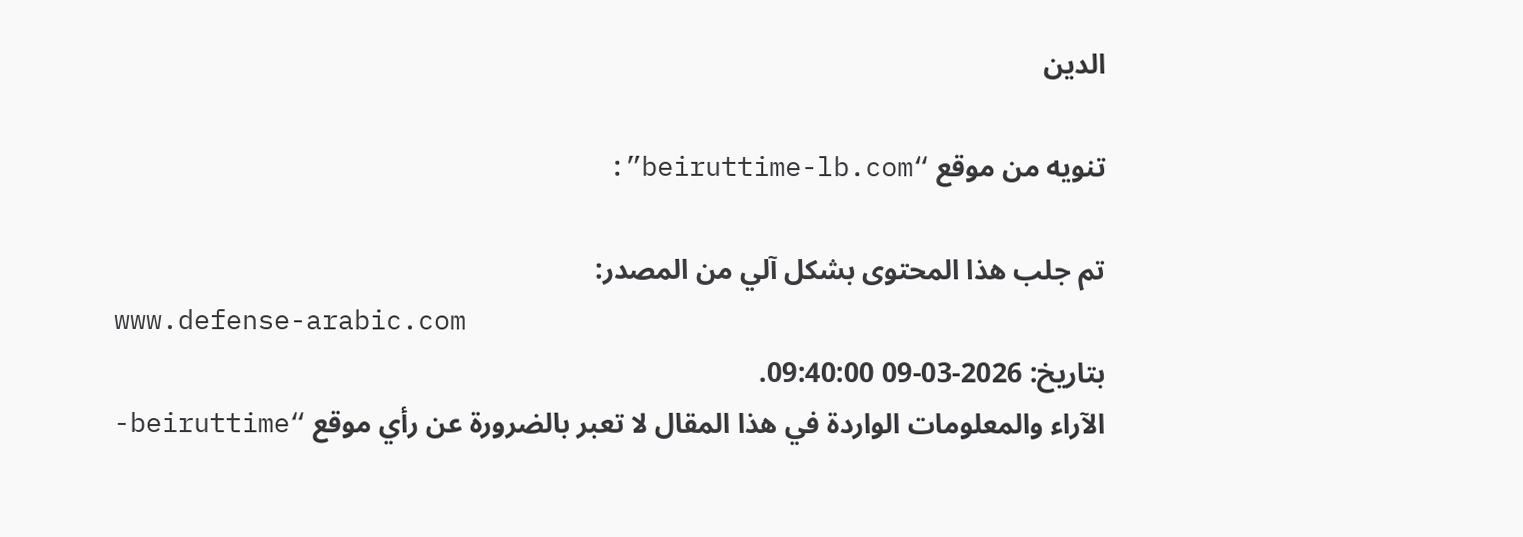الدين

تنويه من موقع “beiruttime-lb.com”:

تم جلب هذا المحتوى بشكل آلي من المصدر:
www.defense-arabic.com
بتاريخ: 2026-03-09 09:40:00.
الآراء والمعلومات الواردة في هذا المقال لا تعبر بالضرورة عن رأي موقع “beiruttime-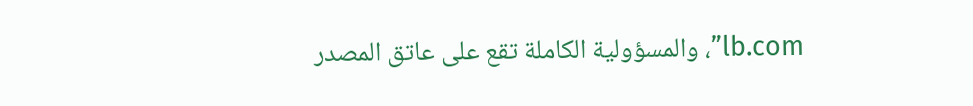lb.com”، والمسؤولية الكاملة تقع على عاتق المصدر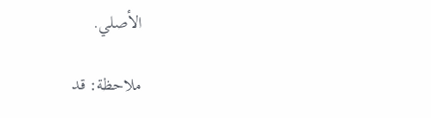الأصلي.

ملاحظة: قد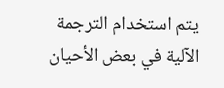يتم استخدام الترجمة الآلية في بعض الأحيان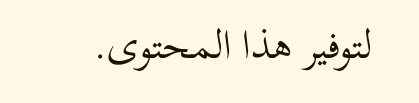لتوفير هذا المحتوى.